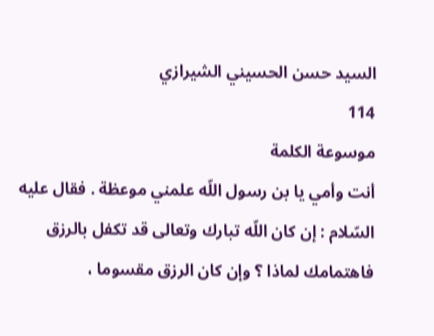السيد حسن الحسيني الشيرازي
114
موسوعة الكلمة
أنت وأمي يا بن رسول اللّه علمني موعظة . فقال عليه السّلام : إن كان اللّه تبارك وتعالى قد تكفل بالرزق فاهتمامك لماذا ؟ وإن كان الرزق مقسوما ،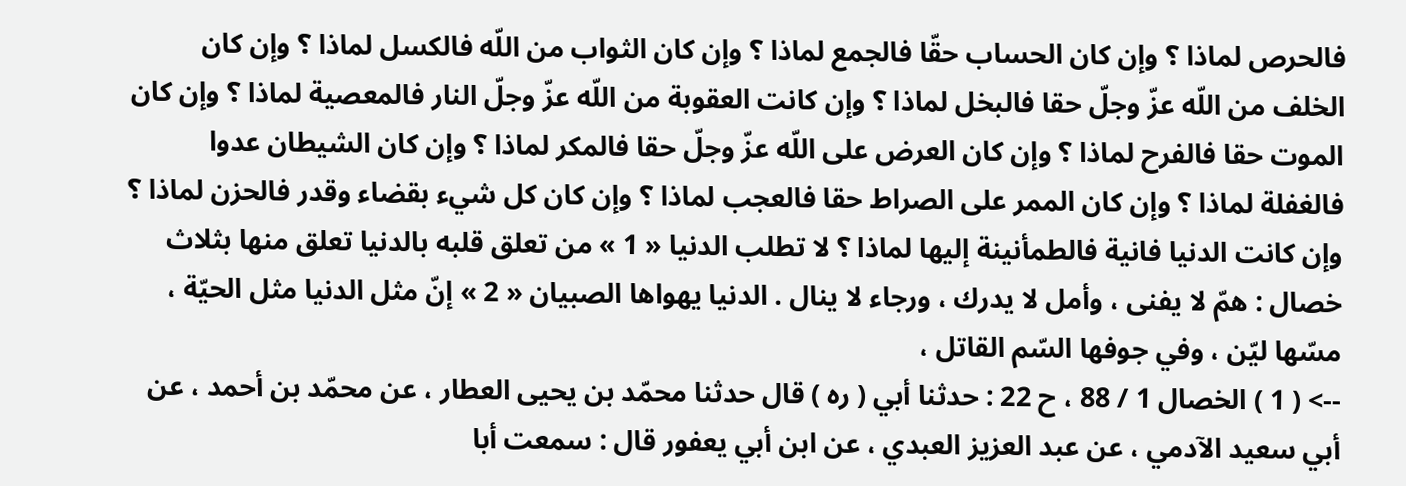فالحرص لماذا ؟ وإن كان الحساب حقّا فالجمع لماذا ؟ وإن كان الثواب من اللّه فالكسل لماذا ؟ وإن كان الخلف من اللّه عزّ وجلّ حقا فالبخل لماذا ؟ وإن كانت العقوبة من اللّه عزّ وجلّ النار فالمعصية لماذا ؟ وإن كان الموت حقا فالفرح لماذا ؟ وإن كان العرض على اللّه عزّ وجلّ حقا فالمكر لماذا ؟ وإن كان الشيطان عدوا فالغفلة لماذا ؟ وإن كان الممر على الصراط حقا فالعجب لماذا ؟ وإن كان كل شيء بقضاء وقدر فالحزن لماذا ؟ وإن كانت الدنيا فانية فالطمأنينة إليها لماذا ؟ لا تطلب الدنيا « 1 » من تعلق قلبه بالدنيا تعلق منها بثلاث خصال : همّ لا يفنى ، وأمل لا يدرك ، ورجاء لا ينال . الدنيا يهواها الصبيان « 2 » إنّ مثل الدنيا مثل الحيّة ، مسّها ليّن ، وفي جوفها السّم القاتل ،
--> ( 1 ) الخصال 1 / 88 ، ح 22 : حدثنا أبي ( ره ) قال حدثنا محمّد بن يحيى العطار ، عن محمّد بن أحمد ، عن أبي سعيد الآدمي ، عن عبد العزيز العبدي ، عن ابن أبي يعفور قال : سمعت أبا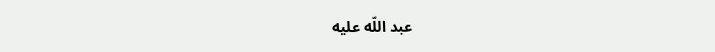عبد اللّه عليه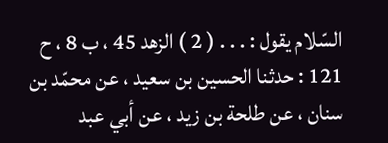السّلام يقول : . . . ( 2 ) الزهد 45 ، ب 8 ، ح 121 : حدثنا الحسين بن سعيد ، عن محمّد بن سنان ، عن طلحة بن زيد ، عن أبي عبد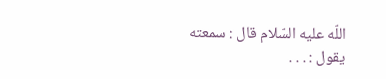اللّه عليه السّلام قال : سمعته يقول : . . .